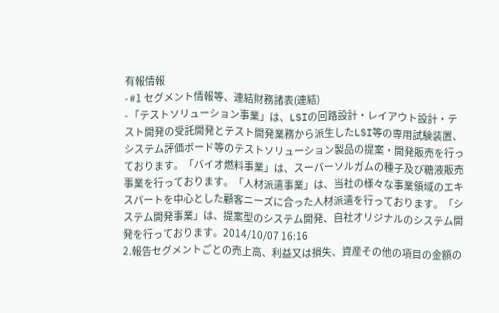有報情報
- #1 セグメント情報等、連結財務諸表(連結)
- 「テストソリューション事業」は、LSIの回路設計・レイアウト設計・テスト開発の受託開発とテスト開発業務から派生したLSI等の専用試験装置、システム評価ボード等のテストソリューション製品の提案・開発販売を行っております。「バイオ燃料事業」は、スーパーソルガムの種子及び糖液販売事業を行っております。「人材派遣事業」は、当社の様々な事業領域のエキスパートを中心とした顧客ニーズに合った人材派遣を行っております。「システム開発事業」は、提案型のシステム開発、自社オリジナルのシステム開発を行っております。2014/10/07 16:16
2.報告セグメントごとの売上高、利益又は損失、資産その他の項目の金額の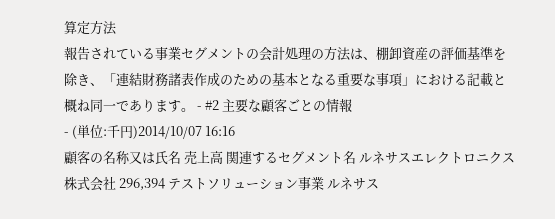算定方法
報告されている事業セグメントの会計処理の方法は、棚卸資産の評価基準を除き、「連結財務諸表作成のための基本となる重要な事項」における記載と概ね同一であります。 - #2 主要な顧客ごとの情報
- (単位:千円)2014/10/07 16:16
顧客の名称又は氏名 売上高 関連するセグメント名 ルネサスエレクトロニクス株式会社 296,394 テストソリューション事業 ルネサス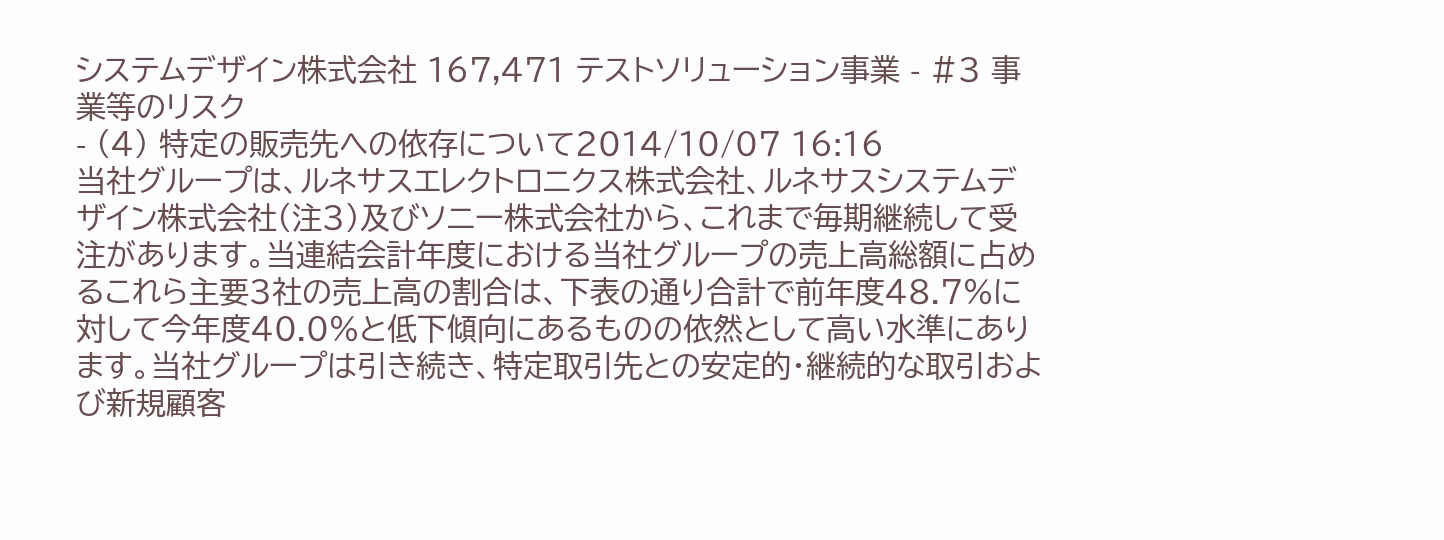システムデザイン株式会社 167,471 テストソリューション事業 - #3 事業等のリスク
- (4) 特定の販売先への依存について2014/10/07 16:16
当社グループは、ルネサスエレクトロニクス株式会社、ルネサスシステムデザイン株式会社(注3)及びソニー株式会社から、これまで毎期継続して受注があります。当連結会計年度における当社グループの売上高総額に占めるこれら主要3社の売上高の割合は、下表の通り合計で前年度48.7%に対して今年度40.0%と低下傾向にあるものの依然として高い水準にあります。当社グループは引き続き、特定取引先との安定的・継続的な取引および新規顧客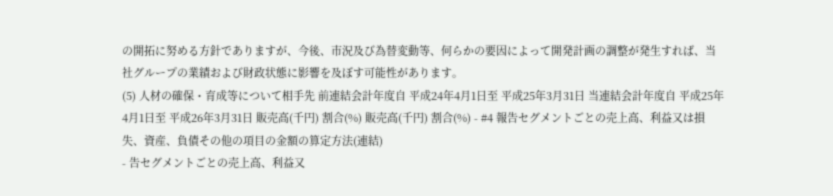の開拓に努める方針でありますが、今後、市況及び為替変動等、何らかの要因によって開発計画の調整が発生すれば、当社グループの業績および財政状態に影響を及ぼす可能性があります。
(5) 人材の確保・育成等について相手先 前連結会計年度自 平成24年4月1日至 平成25年3月31日 当連結会計年度自 平成25年4月1日至 平成26年3月31日 販売高(千円) 割合(%) 販売高(千円) 割合(%) - #4 報告セグメントごとの売上高、利益又は損失、資産、負債その他の項目の金額の算定方法(連結)
- 告セグメントごとの売上高、利益又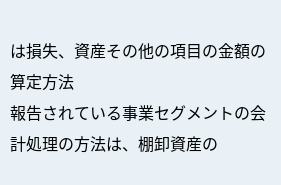は損失、資産その他の項目の金額の算定方法
報告されている事業セグメントの会計処理の方法は、棚卸資産の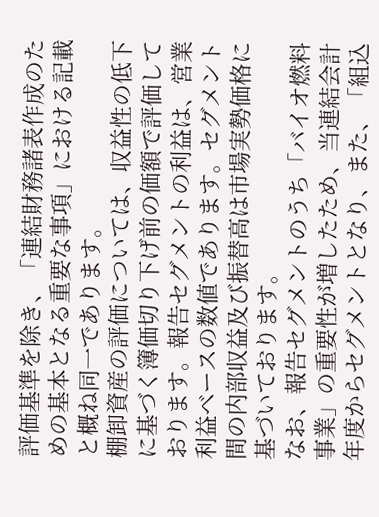評価基準を除き、「連結財務諸表作成のための基本となる重要な事項」における記載と概ね同一であります。
棚卸資産の評価については、収益性の低下に基づく簿価切り下げ前の価額で評価しております。報告セグメントの利益は、営業利益ベースの数値であります。セグメント間の内部収益及び振替高は市場実勢価格に基づいております。
なお、報告セグメントのうち「バイオ燃料事業」の重要性が増したため、当連結会計年度からセグメントとなり、また、「組込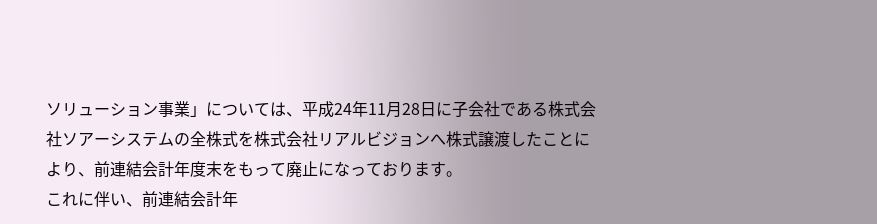ソリューション事業」については、平成24年11月28日に子会社である株式会社ソアーシステムの全株式を株式会社リアルビジョンへ株式譲渡したことにより、前連結会計年度末をもって廃止になっております。
これに伴い、前連結会計年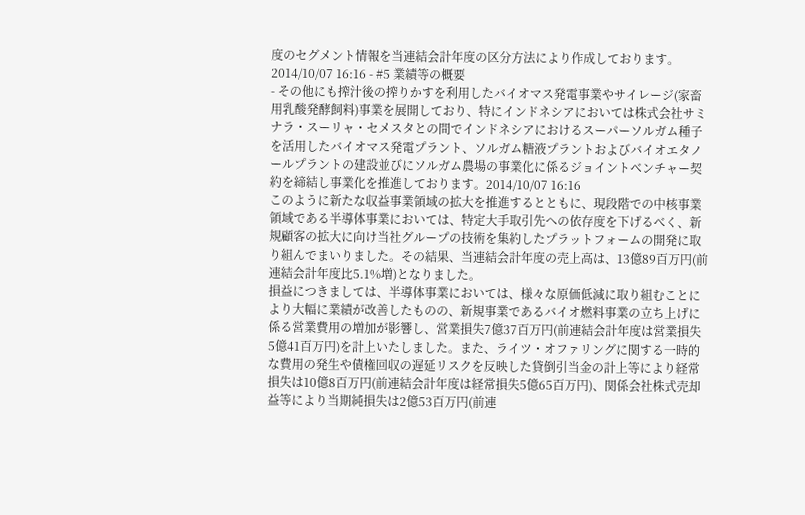度のセグメント情報を当連結会計年度の区分方法により作成しております。2014/10/07 16:16 - #5 業績等の概要
- その他にも搾汁後の搾りかすを利用したバイオマス発電事業やサイレージ(家畜用乳酸発酵飼料)事業を展開しており、特にインドネシアにおいては株式会社サミナラ・スーリャ・セメスタとの間でインドネシアにおけるスーパーソルガム種子を活用したバイオマス発電プラント、ソルガム糖液プラントおよびバイオエタノールプラントの建設並びにソルガム農場の事業化に係るジョイントベンチャー契約を締結し事業化を推進しております。2014/10/07 16:16
このように新たな収益事業領域の拡大を推進するとともに、現段階での中核事業領域である半導体事業においては、特定大手取引先への依存度を下げるべく、新規顧客の拡大に向け当社グループの技術を集約したプラットフォームの開発に取り組んでまいりました。その結果、当連結会計年度の売上高は、13億89百万円(前連結会計年度比5.1%増)となりました。
損益につきましては、半導体事業においては、様々な原価低減に取り組むことにより大幅に業績が改善したものの、新規事業であるバイオ燃料事業の立ち上げに係る営業費用の増加が影響し、営業損失7億37百万円(前連結会計年度は営業損失5億41百万円)を計上いたしました。また、ライツ・オファリングに関する一時的な費用の発生や債権回収の遅延リスクを反映した貸倒引当金の計上等により経常損失は10億8百万円(前連結会計年度は経常損失5億65百万円)、関係会社株式売却益等により当期純損失は2億53百万円(前連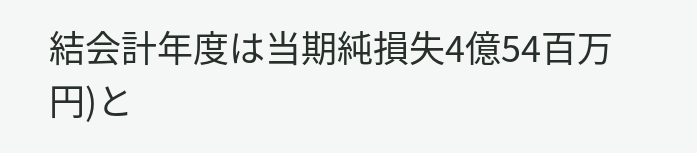結会計年度は当期純損失4億54百万円)と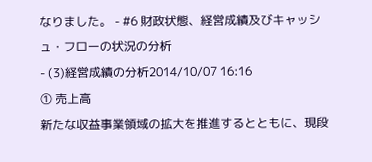なりました。 - #6 財政状態、経営成績及びキャッシュ・フローの状況の分析
- (3)経営成績の分析2014/10/07 16:16
① 売上高
新たな収益事業領域の拡大を推進するとともに、現段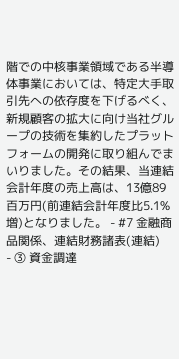階での中核事業領域である半導体事業においては、特定大手取引先への依存度を下げるべく、新規顧客の拡大に向け当社グループの技術を集約したプラットフォームの開発に取り組んでまいりました。その結果、当連結会計年度の売上高は、13億89百万円(前連結会計年度比5.1%増)となりました。 - #7 金融商品関係、連結財務諸表(連結)
- ③ 資金調達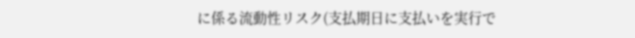に係る流動性リスク(支払期日に支払いを実行で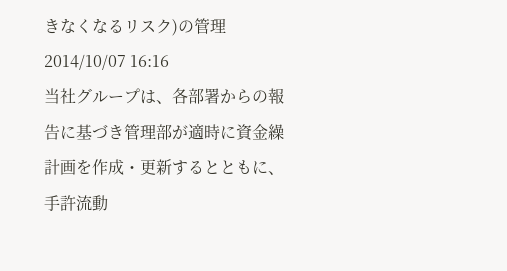きなくなるリスク)の管理2014/10/07 16:16
当社グループは、各部署からの報告に基づき管理部が適時に資金繰計画を作成・更新するとともに、手許流動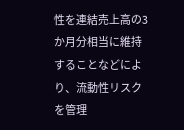性を連結売上高の3か月分相当に維持することなどにより、流動性リスクを管理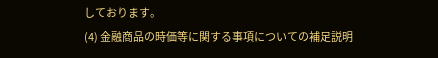しております。
(4) 金融商品の時価等に関する事項についての補足説明